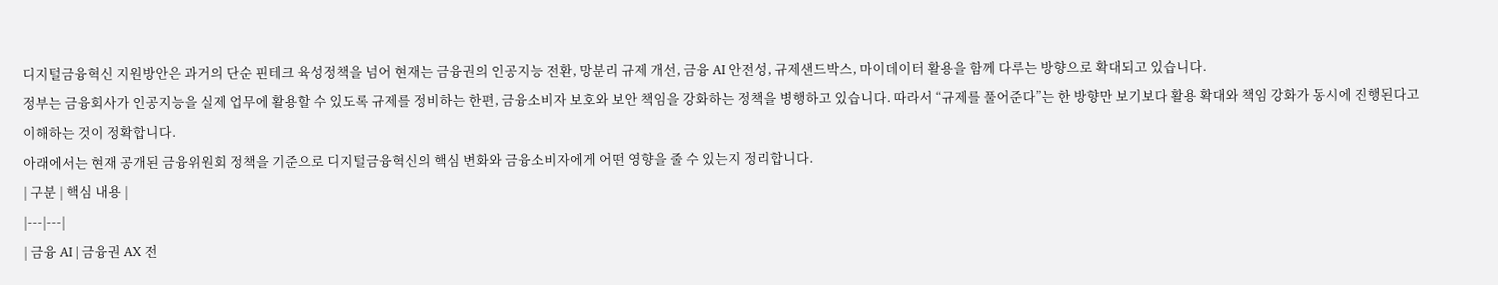디지털금융혁신 지원방안은 과거의 단순 핀테크 육성정책을 넘어 현재는 금융권의 인공지능 전환, 망분리 규제 개선, 금융 AI 안전성, 규제샌드박스, 마이데이터 활용을 함께 다루는 방향으로 확대되고 있습니다.
정부는 금융회사가 인공지능을 실제 업무에 활용할 수 있도록 규제를 정비하는 한편, 금융소비자 보호와 보안 책임을 강화하는 정책을 병행하고 있습니다. 따라서 “규제를 풀어준다”는 한 방향만 보기보다 활용 확대와 책임 강화가 동시에 진행된다고 이해하는 것이 정확합니다.
아래에서는 현재 공개된 금융위원회 정책을 기준으로 디지털금융혁신의 핵심 변화와 금융소비자에게 어떤 영향을 줄 수 있는지 정리합니다.
| 구분 | 핵심 내용 |
|---|---|
| 금융 AI | 금융권 AX 전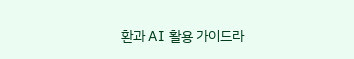환과 AI 활용 가이드라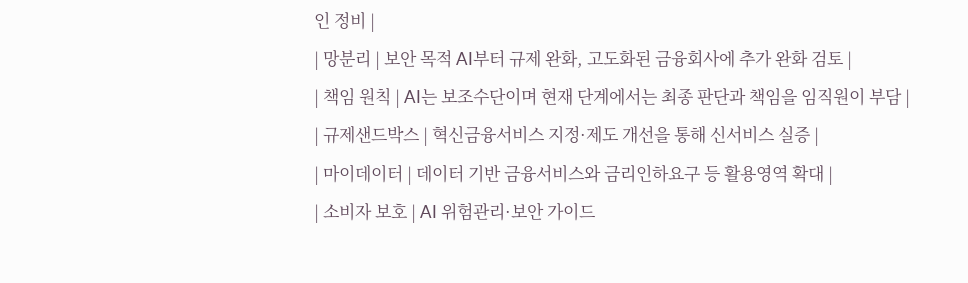인 정비 |
| 망분리 | 보안 목적 AI부터 규제 완화, 고도화된 금융회사에 추가 완화 검토 |
| 책임 원칙 | AI는 보조수단이며 현재 단계에서는 최종 판단과 책임을 임직원이 부담 |
| 규제샌드박스 | 혁신금융서비스 지정·제도 개선을 통해 신서비스 실증 |
| 마이데이터 | 데이터 기반 금융서비스와 금리인하요구 등 활용영역 확대 |
| 소비자 보호 | AI 위험관리·보안 가이드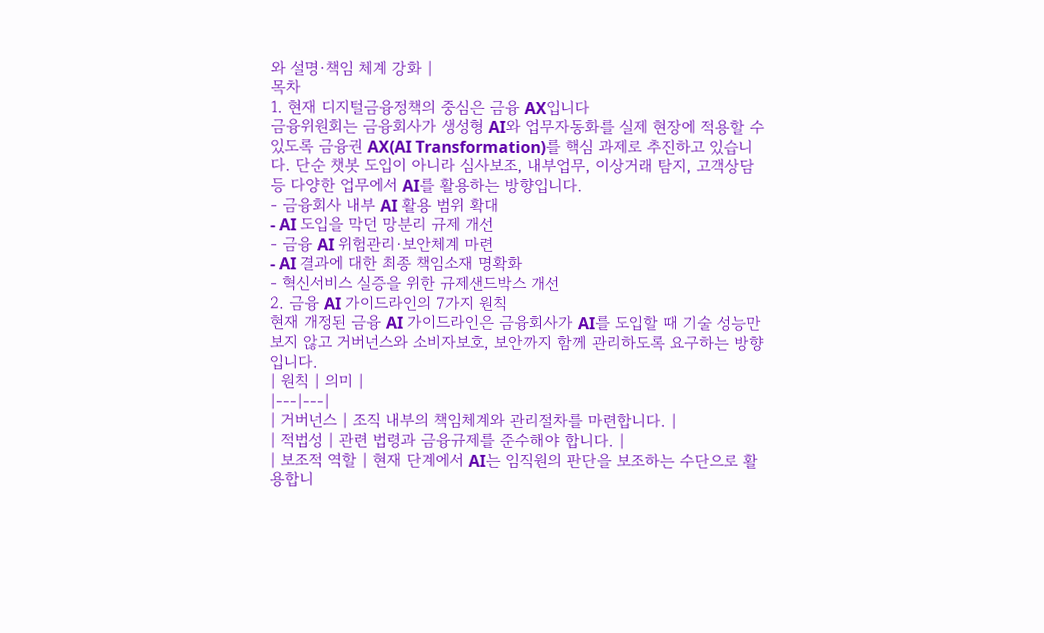와 설명·책임 체계 강화 |
목차
1. 현재 디지털금융정책의 중심은 금융 AX입니다
금융위원회는 금융회사가 생성형 AI와 업무자동화를 실제 현장에 적용할 수 있도록 금융권 AX(AI Transformation)를 핵심 과제로 추진하고 있습니다. 단순 챗봇 도입이 아니라 심사보조, 내부업무, 이상거래 탐지, 고객상담 등 다양한 업무에서 AI를 활용하는 방향입니다.
- 금융회사 내부 AI 활용 범위 확대
- AI 도입을 막던 망분리 규제 개선
- 금융 AI 위험관리·보안체계 마련
- AI 결과에 대한 최종 책임소재 명확화
- 혁신서비스 실증을 위한 규제샌드박스 개선
2. 금융 AI 가이드라인의 7가지 원칙
현재 개정된 금융 AI 가이드라인은 금융회사가 AI를 도입할 때 기술 성능만 보지 않고 거버넌스와 소비자보호, 보안까지 함께 관리하도록 요구하는 방향입니다.
| 원칙 | 의미 |
|---|---|
| 거버넌스 | 조직 내부의 책임체계와 관리절차를 마련합니다. |
| 적법성 | 관련 법령과 금융규제를 준수해야 합니다. |
| 보조적 역할 | 현재 단계에서 AI는 임직원의 판단을 보조하는 수단으로 활용합니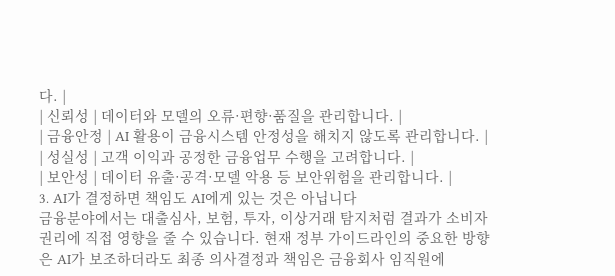다. |
| 신뢰성 | 데이터와 모델의 오류·편향·품질을 관리합니다. |
| 금융안정 | AI 활용이 금융시스템 안정성을 해치지 않도록 관리합니다. |
| 성실성 | 고객 이익과 공정한 금융업무 수행을 고려합니다. |
| 보안성 | 데이터 유출·공격·모델 악용 등 보안위험을 관리합니다. |
3. AI가 결정하면 책임도 AI에게 있는 것은 아닙니다
금융분야에서는 대출심사, 보험, 투자, 이상거래 탐지처럼 결과가 소비자 권리에 직접 영향을 줄 수 있습니다. 현재 정부 가이드라인의 중요한 방향은 AI가 보조하더라도 최종 의사결정과 책임은 금융회사 임직원에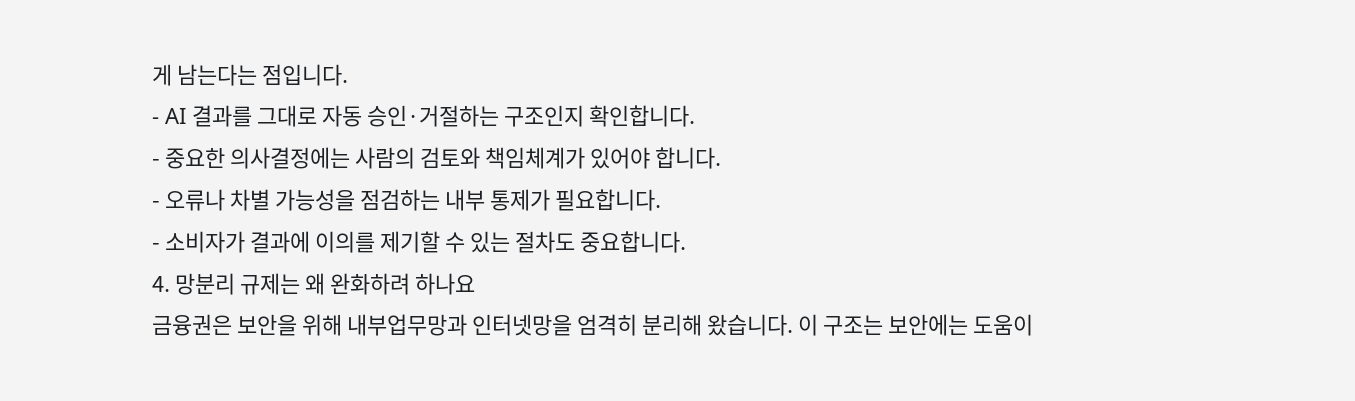게 남는다는 점입니다.
- AI 결과를 그대로 자동 승인·거절하는 구조인지 확인합니다.
- 중요한 의사결정에는 사람의 검토와 책임체계가 있어야 합니다.
- 오류나 차별 가능성을 점검하는 내부 통제가 필요합니다.
- 소비자가 결과에 이의를 제기할 수 있는 절차도 중요합니다.
4. 망분리 규제는 왜 완화하려 하나요
금융권은 보안을 위해 내부업무망과 인터넷망을 엄격히 분리해 왔습니다. 이 구조는 보안에는 도움이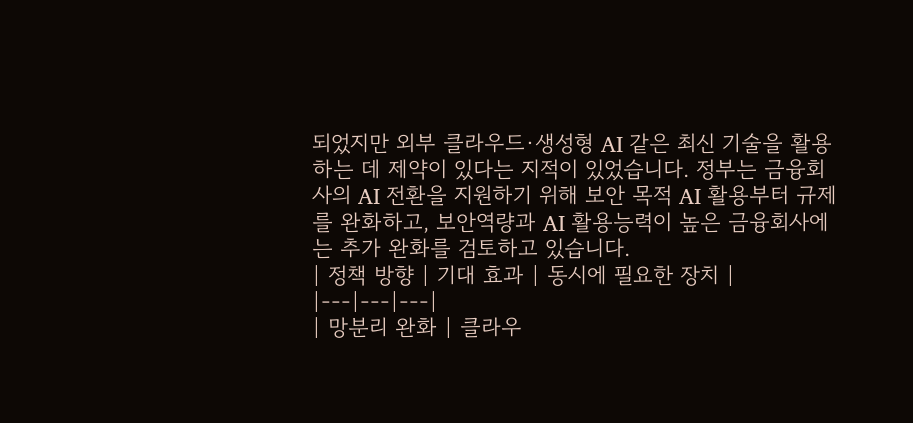되었지만 외부 클라우드·생성형 AI 같은 최신 기술을 활용하는 데 제약이 있다는 지적이 있었습니다. 정부는 금융회사의 AI 전환을 지원하기 위해 보안 목적 AI 활용부터 규제를 완화하고, 보안역량과 AI 활용능력이 높은 금융회사에는 추가 완화를 검토하고 있습니다.
| 정책 방향 | 기대 효과 | 동시에 필요한 장치 |
|---|---|---|
| 망분리 완화 | 클라우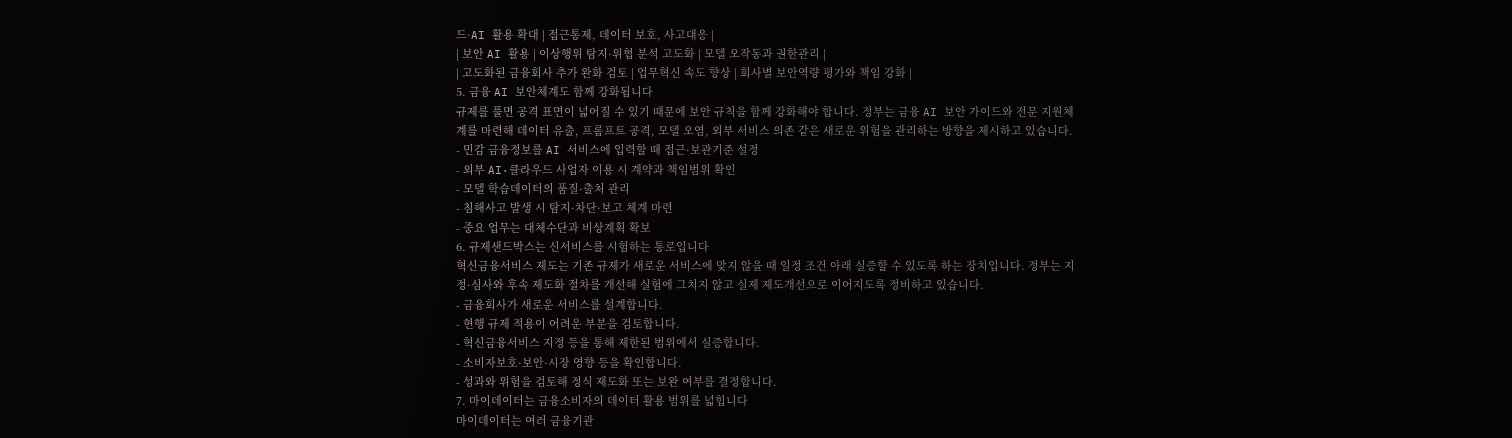드·AI 활용 확대 | 접근통제, 데이터 보호, 사고대응 |
| 보안 AI 활용 | 이상행위 탐지·위협 분석 고도화 | 모델 오작동과 권한관리 |
| 고도화된 금융회사 추가 완화 검토 | 업무혁신 속도 향상 | 회사별 보안역량 평가와 책임 강화 |
5. 금융 AI 보안체계도 함께 강화됩니다
규제를 풀면 공격 표면이 넓어질 수 있기 때문에 보안 규칙을 함께 강화해야 합니다. 정부는 금융 AI 보안 가이드와 전문 지원체계를 마련해 데이터 유출, 프롬프트 공격, 모델 오염, 외부 서비스 의존 같은 새로운 위험을 관리하는 방향을 제시하고 있습니다.
- 민감 금융정보를 AI 서비스에 입력할 때 접근·보관기준 설정
- 외부 AI·클라우드 사업자 이용 시 계약과 책임범위 확인
- 모델 학습데이터의 품질·출처 관리
- 침해사고 발생 시 탐지·차단·보고 체계 마련
- 중요 업무는 대체수단과 비상계획 확보
6. 규제샌드박스는 신서비스를 시험하는 통로입니다
혁신금융서비스 제도는 기존 규제가 새로운 서비스에 맞지 않을 때 일정 조건 아래 실증할 수 있도록 하는 장치입니다. 정부는 지정·심사와 후속 제도화 절차를 개선해 실험에 그치지 않고 실제 제도개선으로 이어지도록 정비하고 있습니다.
- 금융회사가 새로운 서비스를 설계합니다.
- 현행 규제 적용이 어려운 부분을 검토합니다.
- 혁신금융서비스 지정 등을 통해 제한된 범위에서 실증합니다.
- 소비자보호·보안·시장 영향 등을 확인합니다.
- 성과와 위험을 검토해 정식 제도화 또는 보완 여부를 결정합니다.
7. 마이데이터는 금융소비자의 데이터 활용 범위를 넓힙니다
마이데이터는 여러 금융기관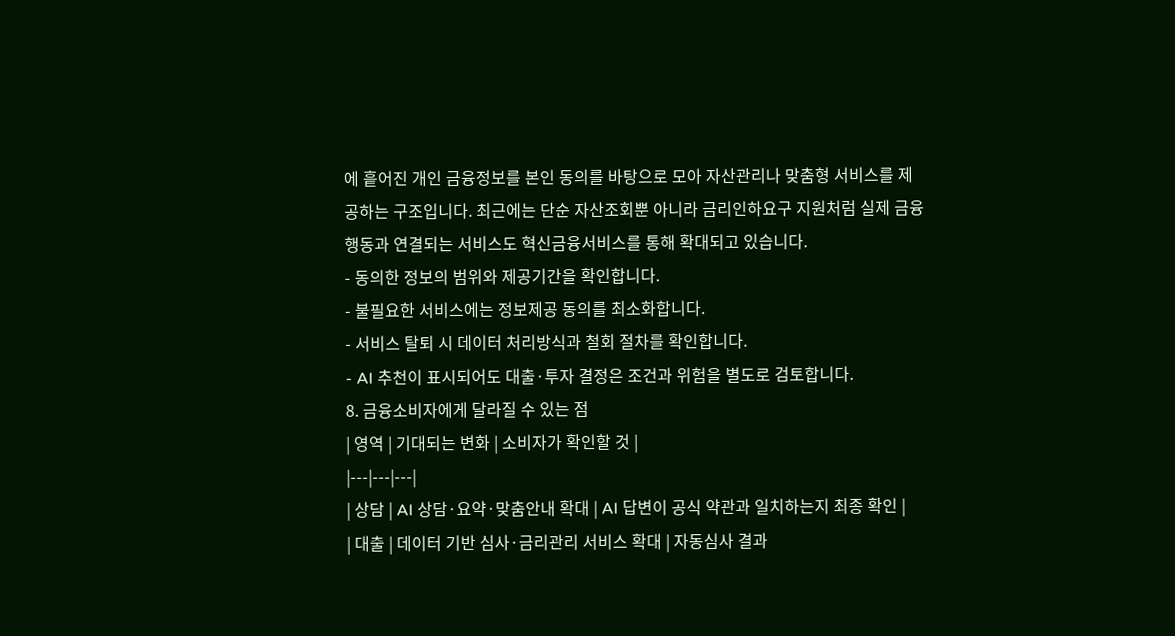에 흩어진 개인 금융정보를 본인 동의를 바탕으로 모아 자산관리나 맞춤형 서비스를 제공하는 구조입니다. 최근에는 단순 자산조회뿐 아니라 금리인하요구 지원처럼 실제 금융행동과 연결되는 서비스도 혁신금융서비스를 통해 확대되고 있습니다.
- 동의한 정보의 범위와 제공기간을 확인합니다.
- 불필요한 서비스에는 정보제공 동의를 최소화합니다.
- 서비스 탈퇴 시 데이터 처리방식과 철회 절차를 확인합니다.
- AI 추천이 표시되어도 대출·투자 결정은 조건과 위험을 별도로 검토합니다.
8. 금융소비자에게 달라질 수 있는 점
| 영역 | 기대되는 변화 | 소비자가 확인할 것 |
|---|---|---|
| 상담 | AI 상담·요약·맞춤안내 확대 | AI 답변이 공식 약관과 일치하는지 최종 확인 |
| 대출 | 데이터 기반 심사·금리관리 서비스 확대 | 자동심사 결과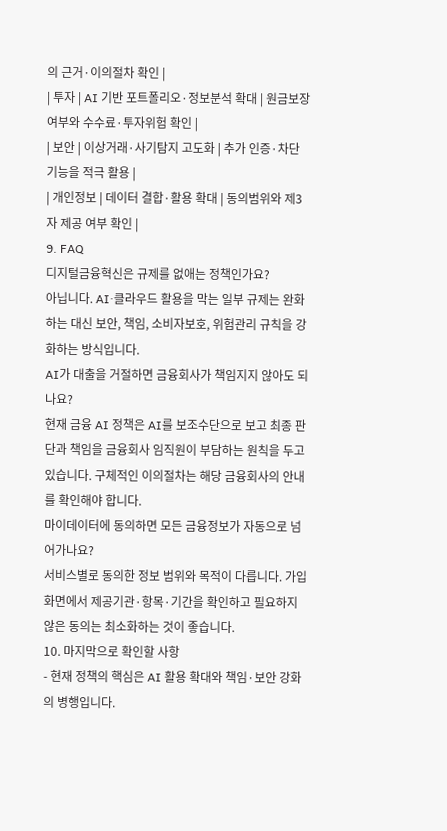의 근거·이의절차 확인 |
| 투자 | AI 기반 포트폴리오·정보분석 확대 | 원금보장 여부와 수수료·투자위험 확인 |
| 보안 | 이상거래·사기탐지 고도화 | 추가 인증·차단 기능을 적극 활용 |
| 개인정보 | 데이터 결합·활용 확대 | 동의범위와 제3자 제공 여부 확인 |
9. FAQ
디지털금융혁신은 규제를 없애는 정책인가요?
아닙니다. AI·클라우드 활용을 막는 일부 규제는 완화하는 대신 보안, 책임, 소비자보호, 위험관리 규칙을 강화하는 방식입니다.
AI가 대출을 거절하면 금융회사가 책임지지 않아도 되나요?
현재 금융 AI 정책은 AI를 보조수단으로 보고 최종 판단과 책임을 금융회사 임직원이 부담하는 원칙을 두고 있습니다. 구체적인 이의절차는 해당 금융회사의 안내를 확인해야 합니다.
마이데이터에 동의하면 모든 금융정보가 자동으로 넘어가나요?
서비스별로 동의한 정보 범위와 목적이 다릅니다. 가입화면에서 제공기관·항목·기간을 확인하고 필요하지 않은 동의는 최소화하는 것이 좋습니다.
10. 마지막으로 확인할 사항
- 현재 정책의 핵심은 AI 활용 확대와 책임·보안 강화의 병행입니다.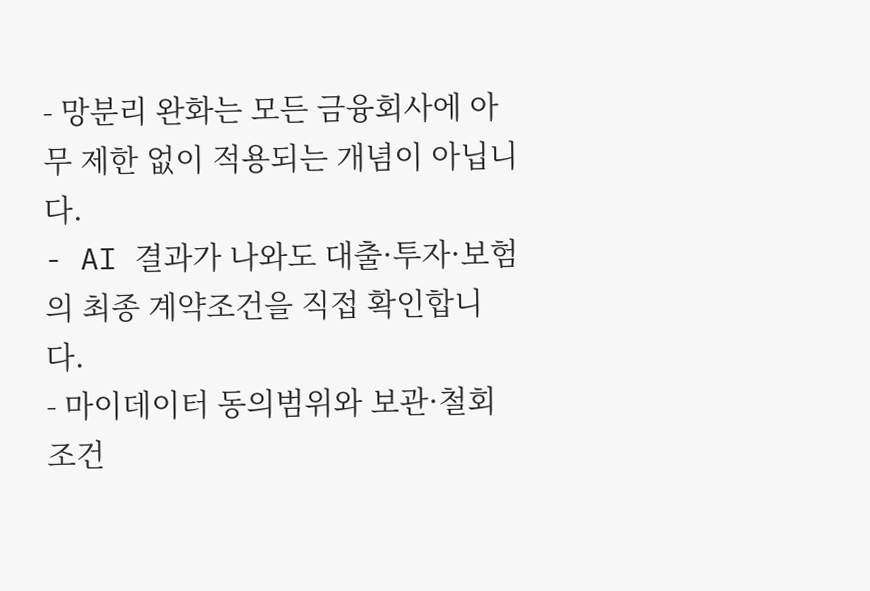- 망분리 완화는 모든 금융회사에 아무 제한 없이 적용되는 개념이 아닙니다.
- AI 결과가 나와도 대출·투자·보험의 최종 계약조건을 직접 확인합니다.
- 마이데이터 동의범위와 보관·철회 조건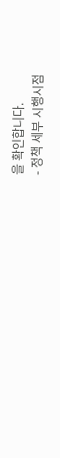을 확인합니다.
- 정책 세부 시행시점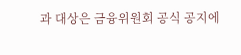과 대상은 금융위원회 공식 공지에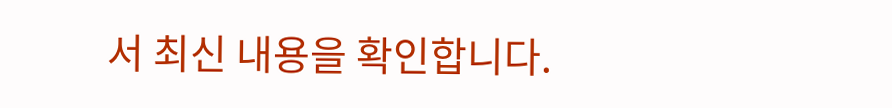서 최신 내용을 확인합니다.